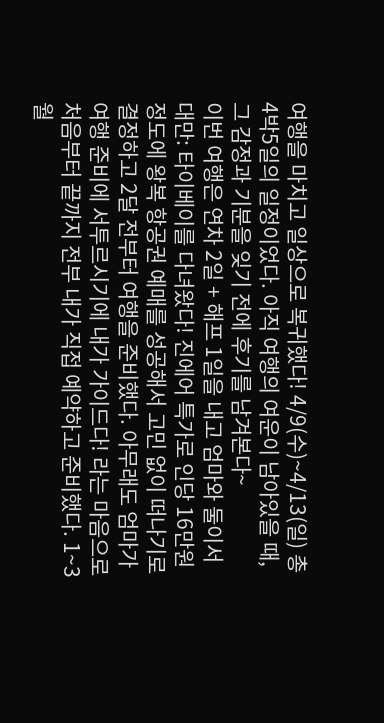여행을 마치고 일상으로 복귀했다! 4/9(수)~4/13(일) 총 4박5일의 일정이었다. 아직 여행의 여운이 남아있을 때, 그 감정과 기분을 잊기 전에 후기를 남겨본다~
이번 여행은 연차 2일 + 해프 1일을 내고 엄마와 둘이서 대만: 타이베이를 다녀왔다! 진에어 특가로 인당 16만원 정도에 왕복 항공권 예매를 성공해서 고민 없이 떠나기로 결정하고 2달 전부터 여행을 준비했다. 아무래도 엄마가 여행 준비에 서투르시기에 내가 가이드다! 라는 마음으로 처음부터 끝까지 전부 내가 직접 예약하고 준비했다. 1~3월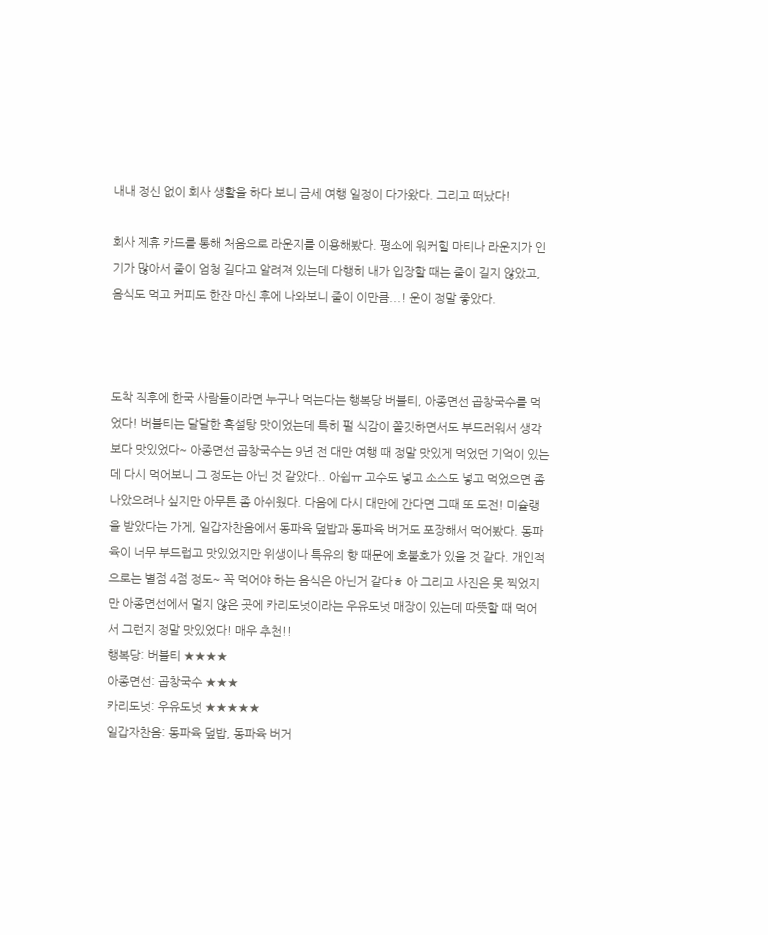내내 정신 없이 회사 생활을 하다 보니 금세 여행 일정이 다가왔다. 그리고 떠났다!

회사 제휴 카드를 통해 처음으로 라운지를 이용해봤다. 평소에 워커힐 마티나 라운지가 인기가 많아서 줄이 엄청 길다고 알려져 있는데 다행히 내가 입장할 때는 줄이 길지 않았고, 음식도 먹고 커피도 한잔 마신 후에 나와보니 줄이 이만큼...! 운이 정말 좋았다.



도착 직후에 한국 사람들이라면 누구나 먹는다는 행복당 버블티, 아종면선 곱창국수를 먹었다! 버블티는 달달한 흑설탕 맛이었는데 특히 펄 식감이 쫄깃하면서도 부드러워서 생각보다 맛있었다~ 아종면선 곱창국수는 9년 전 대만 여행 때 정말 맛있게 먹었던 기억이 있는데 다시 먹어보니 그 정도는 아닌 것 같았다.. 아쉽ㅠ 고수도 넣고 소스도 넣고 먹었으면 좀 나았으려나 싶지만 아무튼 좀 아쉬웠다. 다음에 다시 대만에 간다면 그때 또 도전! 미슐랭을 받았다는 가게, 일갑자찬음에서 동파육 덮밥과 동파육 버거도 포장해서 먹어봤다. 동파육이 너무 부드럽고 맛있었지만 위생이나 특유의 향 때문에 호불호가 있을 것 같다. 개인적으로는 별점 4점 정도~ 꼭 먹어야 하는 음식은 아닌거 같다ㅎ 아 그리고 사진은 못 찍었지만 아종면선에서 멀지 않은 곳에 카리도넛이라는 우유도넛 매장이 있는데 따뜻할 때 먹어서 그런지 정말 맛있었다! 매우 추천!!
행복당: 버블티 ★★★★
아종면선: 곱창국수 ★★★
카리도넛: 우유도넛 ★★★★★
일갑자찬음: 동파육 덮밥, 동파육 버거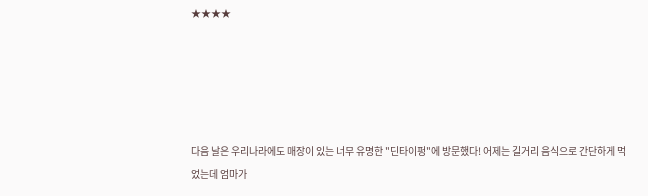★★★★





다음 날은 우리나라에도 매장이 있는 너무 유명한 "딘타이펑"에 방문했다! 어제는 길거리 음식으로 간단하게 먹었는데 엄마가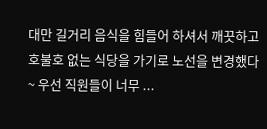대만 길거리 음식을 힘들어 하셔서 깨끗하고 호불호 없는 식당을 가기로 노선을 변경했다~ 우선 직원들이 너무 ...